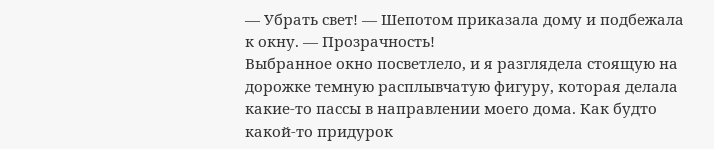— Убрать свет! — Шепотом приказала дому и подбежала к окну. — Прозрачность!
Выбранное окно посветлело, и я разглядела стоящую на дорожке темную расплывчатую фигуру, которая делала какие-то пассы в направлении моего дома. Как будто какой-то придурок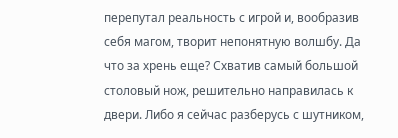перепутал реальность с игрой и, вообразив себя магом, творит непонятную волшбу. Да что за хрень еще? Схватив самый большой столовый нож, решительно направилась к двери. Либо я сейчас разберусь с шутником,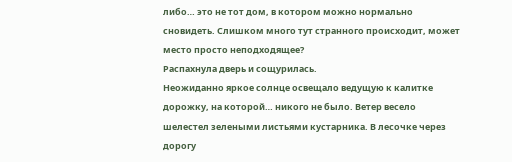либо… это не тот дом, в котором можно нормально сновидеть. Слишком много тут странного происходит, может место просто неподходящее?
Распахнула дверь и сощурилась.
Неожиданно яркое солнце освещало ведущую к калитке дорожку, на которой… никого не было. Ветер весело шелестел зелеными листьями кустарника. В лесочке через дорогу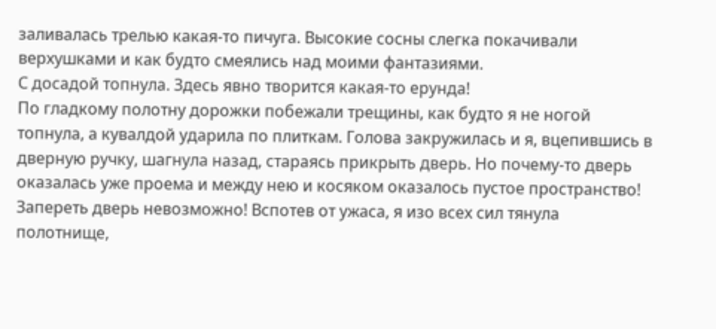заливалась трелью какая-то пичуга. Высокие сосны слегка покачивали верхушками и как будто смеялись над моими фантазиями.
С досадой топнула. Здесь явно творится какая-то ерунда!
По гладкому полотну дорожки побежали трещины, как будто я не ногой топнула, а кувалдой ударила по плиткам. Голова закружилась и я, вцепившись в дверную ручку, шагнула назад, стараясь прикрыть дверь. Но почему-то дверь оказалась уже проема и между нею и косяком оказалось пустое пространство! Запереть дверь невозможно! Вспотев от ужаса, я изо всех сил тянула полотнище,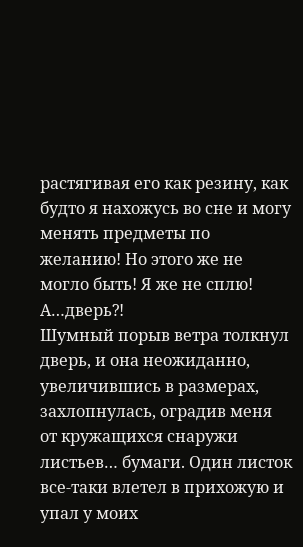растягивая его как резину, как будто я нахожусь во сне и могу менять предметы по желанию! Но этого же не могло быть! Я же не сплю! А…дверь⁈
Шумный порыв ветра толкнул дверь, и она неожиданно, увеличившись в размерах, захлопнулась, оградив меня от кружащихся снаружи листьев… бумаги. Один листок все-таки влетел в прихожую и упал у моих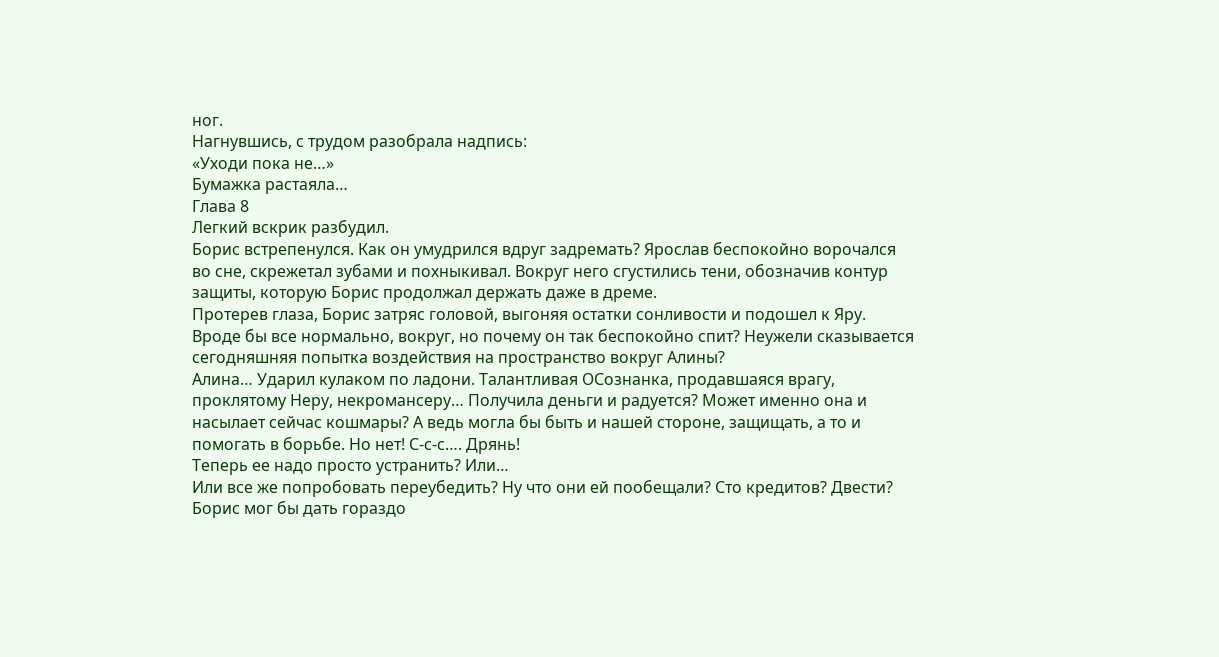ног.
Нагнувшись, с трудом разобрала надпись:
«Уходи пока не…»
Бумажка растаяла…
Глава 8
Легкий вскрик разбудил.
Борис встрепенулся. Как он умудрился вдруг задремать? Ярослав беспокойно ворочался во сне, скрежетал зубами и похныкивал. Вокруг него сгустились тени, обозначив контур защиты, которую Борис продолжал держать даже в дреме.
Протерев глаза, Борис затряс головой, выгоняя остатки сонливости и подошел к Яру. Вроде бы все нормально, вокруг, но почему он так беспокойно спит? Неужели сказывается сегодняшняя попытка воздействия на пространство вокруг Алины?
Алина… Ударил кулаком по ладони. Талантливая ОСознанка, продавшаяся врагу, проклятому Неру, некромансеру… Получила деньги и радуется? Может именно она и насылает сейчас кошмары? А ведь могла бы быть и нашей стороне, защищать, а то и помогать в борьбе. Но нет! С-с-с…. Дрянь!
Теперь ее надо просто устранить? Или…
Или все же попробовать переубедить? Ну что они ей пообещали? Сто кредитов? Двести?
Борис мог бы дать гораздо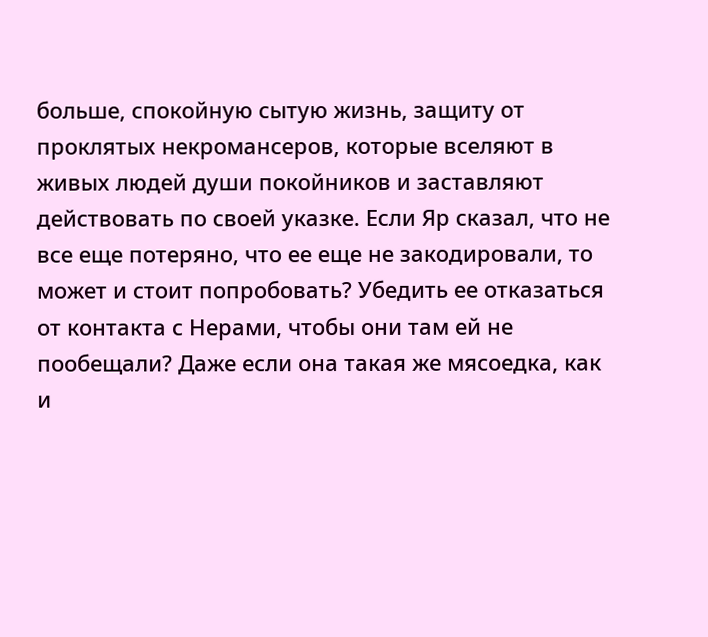больше, спокойную сытую жизнь, защиту от проклятых некромансеров, которые вселяют в живых людей души покойников и заставляют действовать по своей указке. Если Яр сказал, что не все еще потеряно, что ее еще не закодировали, то может и стоит попробовать? Убедить ее отказаться от контакта с Нерами, чтобы они там ей не пообещали? Даже если она такая же мясоедка, как и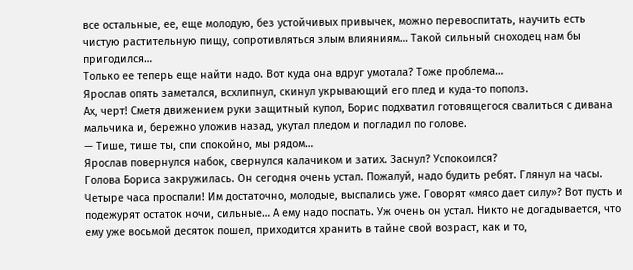все остальные, ее, еще молодую, без устойчивых привычек, можно перевоспитать, научить есть чистую растительную пищу, сопротивляться злым влияниям… Такой сильный сноходец нам бы пригодился…
Только ее теперь еще найти надо. Вот куда она вдруг умотала? Тоже проблема…
Ярослав опять заметался, всхлипнул, скинул укрывающий его плед и куда-то пополз.
Ах, черт! Сметя движением руки защитный купол, Борис подхватил готовящегося свалиться с дивана мальчика и, бережно уложив назад, укутал пледом и погладил по голове.
— Тише, тише ты, спи спокойно, мы рядом…
Ярослав повернулся набок, свернулся калачиком и затих. Заснул? Успокоился?
Голова Бориса закружилась. Он сегодня очень устал. Пожалуй, надо будить ребят. Глянул на часы. Четыре часа проспали! Им достаточно, молодые, выспались уже. Говорят «мясо дает силу»? Вот пусть и подежурят остаток ночи, сильные… А ему надо поспать. Уж очень он устал. Никто не догадывается, что ему уже восьмой десяток пошел, приходится хранить в тайне свой возраст, как и то,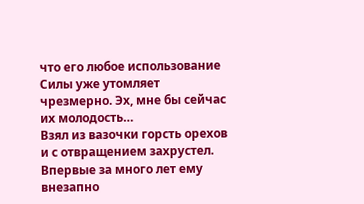что его любое использование Силы уже утомляет чрезмерно. Эх, мне бы сейчас их молодость…
Взял из вазочки горсть орехов и с отвращением захрустел. Впервые за много лет ему внезапно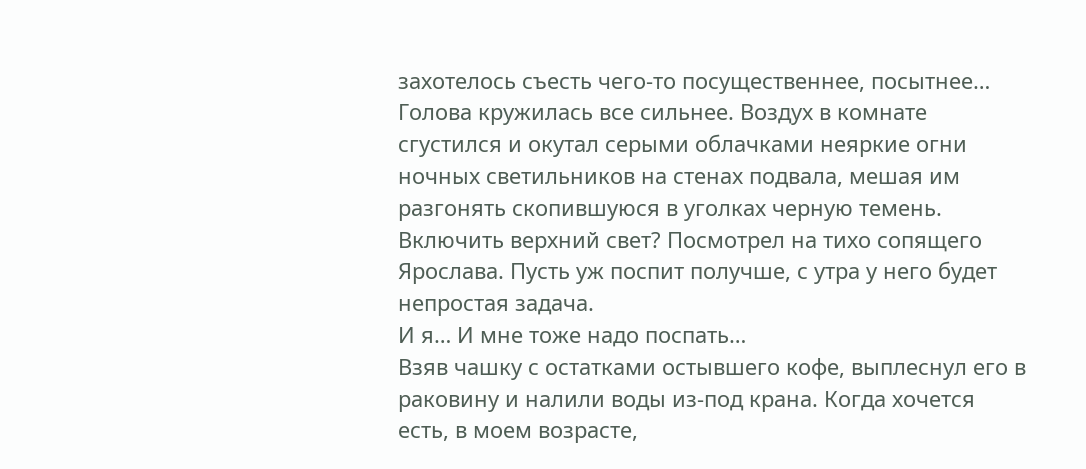захотелось съесть чего-то посущественнее, посытнее… Голова кружилась все сильнее. Воздух в комнате сгустился и окутал серыми облачками неяркие огни ночных светильников на стенах подвала, мешая им разгонять скопившуюся в уголках черную темень. Включить верхний свет? Посмотрел на тихо сопящего Ярослава. Пусть уж поспит получше, с утра у него будет непростая задача.
И я… И мне тоже надо поспать…
Взяв чашку с остатками остывшего кофе, выплеснул его в раковину и налили воды из-под крана. Когда хочется есть, в моем возрасте,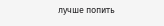лучше попить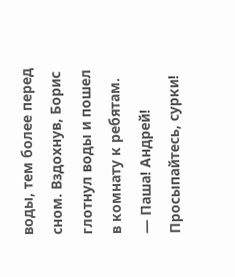воды, тем более перед сном. Вздохнув, Борис глотнул воды и пошел в комнату к ребятам.
— Паша! Андрей! Просыпайтесь, сурки!